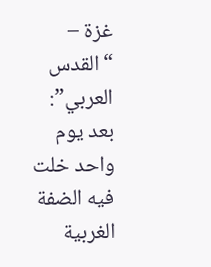غزة – “القدس العربي”: بعد يوم واحد خلت فيه الضفة الغربية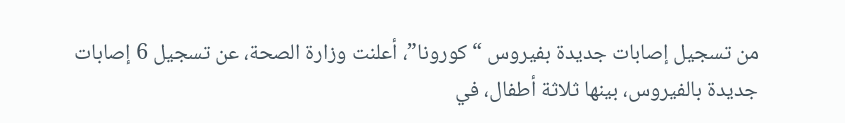من تسجيل إصابات جديدة بفيروس “كورونا”، أعلنت وزارة الصحة، عن تسجيل 6 إصابات جديدة بالفيروس، بينها ثلاثة أطفال، في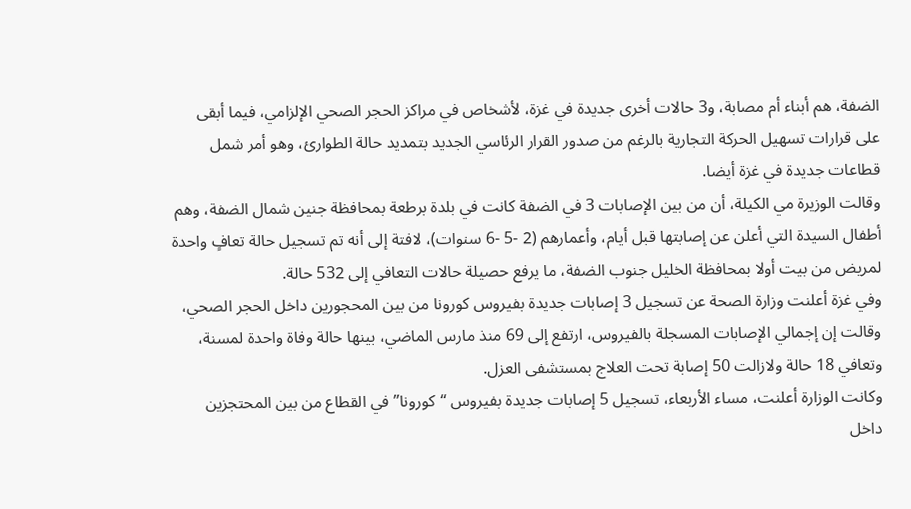الضفة، هم أبناء أم مصابة، و3 حالات أخرى جديدة في غزة، لأشخاص في مراكز الحجر الصحي الإلزامي، فيما أبقى على قرارات تسهيل الحركة التجارية بالرغم من صدور القرار الرئاسي الجديد بتمديد حالة الطوارئ، وهو أمر شمل قطاعات جديدة في غزة أيضا.
وقالت الوزيرة مي الكيلة، أن من بين الإصابات 3 في الضفة كانت في بلدة برطعة بمحافظة جنين شمال الضفة، وهم أطفال السيدة التي أعلن عن إصابتها قبل أيام، وأعمارهم (2 -5 -6 سنوات)، لافتة إلى أنه تم تسجيل حالة تعافٍ واحدة لمريض من بيت أولا بمحافظة الخليل جنوب الضفة، ما يرفع حصيلة حالات التعافي إلى 532 حالة.
وفي غزة أعلنت وزارة الصحة عن تسجيل 3 إصابات جديدة بفيروس كورونا من بين المحجورين داخل الحجر الصحي، وقالت إن إجمالي الإصابات المسجلة بالفيروس، ارتفع إلى 69 منذ مارس الماضي، بينها حالة وفاة واحدة لمسنة، وتعافي 18 حالة ولازالت 50 إصابة تحت العلاج بمستشفى العزل.
وكانت الوزارة أعلنت، مساء الأربعاء، تسجيل 5 إصابات جديدة بفيروس “كورونا” في القطاع من بين المحتجزين داخل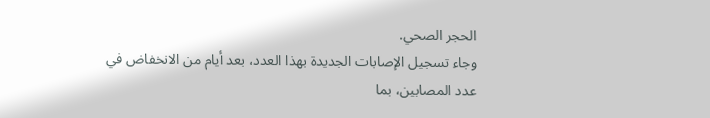الحجر الصحي.
وجاء تسجيل الإصابات الجديدة بهذا العدد، بعد أيام من الانخفاض في عدد المصابين، بما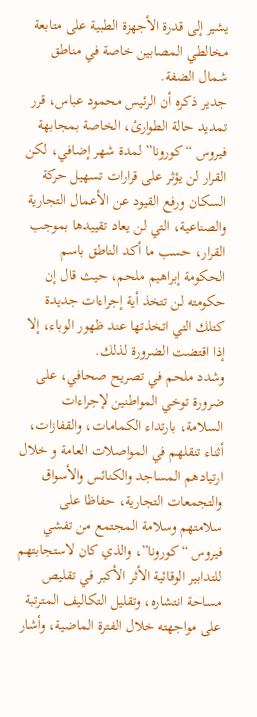يشير إلى قدرة الأجهزة الطبية على متابعة مخالطي المصابين خاصة في مناطق شمال الضفة.
جدير ذكره أن الرئيس محمود عباس، قرر تمديد حالة الطوارئ، الخاصة بمجابهة فيروس “كورونا” لمدة شهر إضافي، لكن القرار لن يؤثر على قرارات تسهيل حركة السكان ورفع القيود عن الأعمال التجارية والصناعية، التي لن يعاد تقييدها بموجب القرار، حسب ما أكد الناطق باسم الحكومة إبراهيم ملحم، حيث قال إن حكومته لن تتخذ أية إجراءات جديدة كتلك التي اتخذتها عند ظهور الوباء، إلا إذا اقتضت الضرورة لذلك.
وشدد ملحم في تصريح صحافي، على ضرورة توخي المواطنين لإجراءات السلامة، بارتداء الكمامات، والقفازات، أثناء تنقلهم في المواصلات العامة و خلال ارتيادهم المساجد والكنائس والأسواق والتجمعات التجارية، حفاظا على سلامتهم وسلامة المجتمع من تفشي فيروس “كورونا”، والذي كان لاستجابتهم للتدابير الوقائية الأثر الأكبر في تقليص مساحة انتشاره، وتقليل التكاليف المترتبة على مواجهته خلال الفترة الماضية، وأشار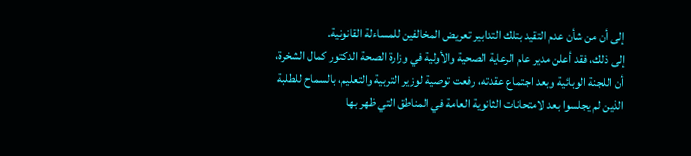إلى أن من شأن عدم التقيد بتلك التدابير تعريض المخالفين للمساءلة القانونية.
إلى ذلك، فقد أعلن مدير عام الرعاية الصحية والأولية في وزارة الصحة الدكتور كمال الشخرة، أن اللجنة الوبائية وبعد اجتماع عقدته، رفعت توصية لوزير التربية والتعليم، بالسماح للطلبة الذين لم يجلسوا بعد لامتحانات الثانوية العامة في المناطق التي ظهر بها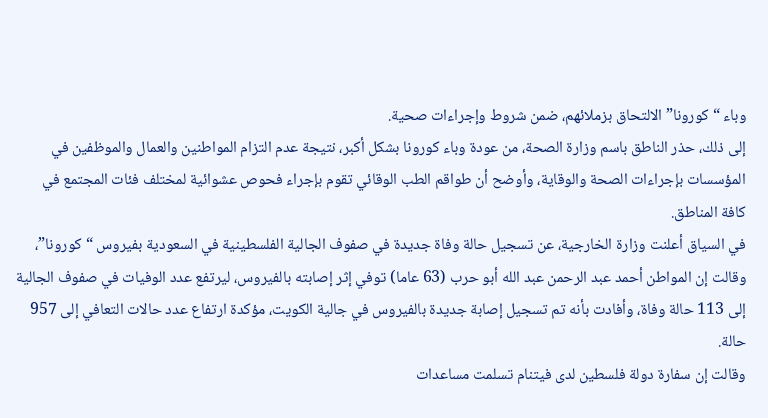وباء “كورونا” الالتحاق بزملائهم، ضمن شروط وإجراءات صحية.
إلى ذلك، حذر الناطق باسم وزارة الصحة، من عودة وباء كورونا بشكل أكبر، نتيجة عدم التزام المواطنين والعمال والموظفين في المؤسسات بإجراءات الصحة والوقاية، وأوضح أن طواقم الطب الوقائي تقوم بإجراء فحوص عشوائية لمختلف فئات المجتمع في كافة المناطق.
في السياق أعلنت وزارة الخارجية، عن تسجيل حالة وفاة جديدة في صفوف الجالية الفلسطينية في السعودية بفيروس “كورونا”، وقالت إن المواطن أحمد عبد الرحمن عبد الله أبو حرب (63 عاما) توفي إثر إصابته بالفيروس، ليرتفع عدد الوفيات في صفوف الجالية إلى 113 حالة وفاة، وأفادت بأنه تم تسجيل إصابة جديدة بالفيروس في جالية الكويت، مؤكدة ارتفاع عدد حالات التعافي إلى 957 حالة.
وقالت إن سفارة دولة فلسطين لدى فيتنام تسلمت مساعدات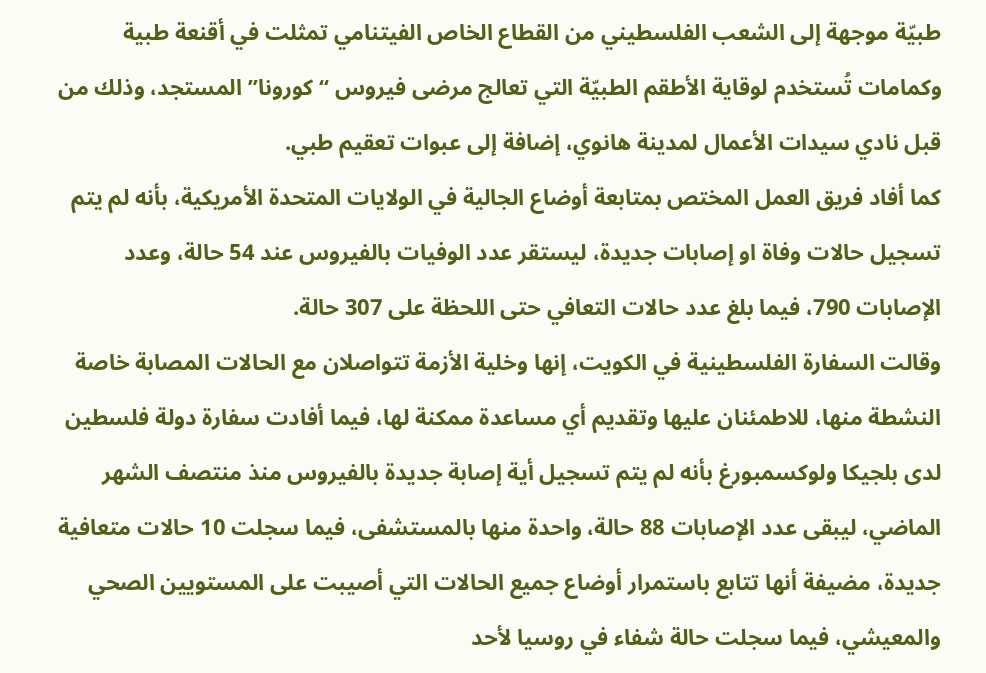طبيّة موجهة إلى الشعب الفلسطيني من القطاع الخاص الفيتنامي تمثلت في أقنعة طبية وكمامات تُستخدم لوقاية الأطقم الطبيّة التي تعالج مرضى فيروس “كورونا” المستجد، وذلك من قبل نادي سيدات الأعمال لمدينة هانوي، إضافة إلى عبوات تعقيم طبي.
كما أفاد فريق العمل المختص بمتابعة أوضاع الجالية في الولايات المتحدة الأمريكية، بأنه لم يتم تسجيل حالات وفاة او إصابات جديدة، ليستقر عدد الوفيات بالفيروس عند 54 حالة، وعدد الإصابات 790، فيما بلغ عدد حالات التعافي حتى اللحظة على 307 حالة.
وقالت السفارة الفلسطينية في الكويت، إنها وخلية الأزمة تتواصلان مع الحالات المصابة خاصة النشطة منها، للاطمئنان عليها وتقديم أي مساعدة ممكنة لها، فيما أفادت سفارة دولة فلسطين لدى بلجيكا ولوكسمبورغ بأنه لم يتم تسجيل أية إصابة جديدة بالفيروس منذ منتصف الشهر الماضي، ليبقى عدد الإصابات 88 حالة، واحدة منها بالمستشفى، فيما سجلت 10 حالات متعافية جديدة، مضيفة أنها تتابع باستمرار أوضاع جميع الحالات التي أصيبت على المستويين الصحي والمعيشي، فيما سجلت حالة شفاء في روسيا لأحد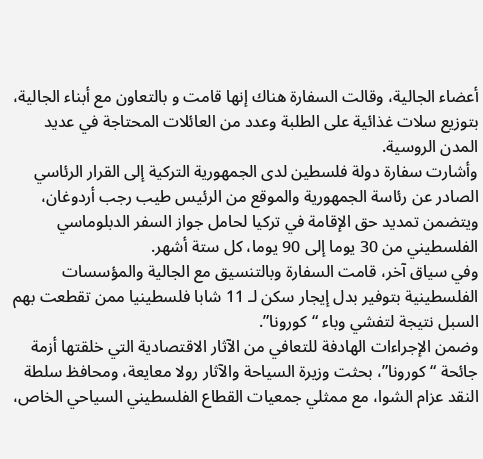أعضاء الجالية، وقالت السفارة هناك إنها قامت و بالتعاون مع أبناء الجالية، بتوزيع سلات غذائية على الطلبة وعدد من العائلات المحتاجة في عديد المدن الروسية.
وأشارت سفارة دولة فلسطين لدى الجمهورية التركية إلى القرار الرئاسي الصادر عن رئاسة الجمهورية والموقع من الرئيس طيب رجب أردوغان، ويتضمن تمديد حق الإقامة في تركيا لحامل جواز السفر الدبلوماسي الفلسطيني من 30 يوما إلى 90 يوما، كل ستة أشهر.
وفي سياق آخر، قامت السفارة وبالتنسيق مع الجالية والمؤسسات الفلسطينية بتوفير بدل إيجار سكن لـ 11 شابا فلسطينيا ممن تقطعت بهم السبل نتيجة لتفشي وباء “كورونا”.
وضمن الإجراءات الهادفة للتعافي من الآثار الاقتصادية التي خلقتها أزمة جائحة “كورونا”، بحثت وزيرة السياحة والآثار رولا معايعة، ومحافظ سلطة النقد عزام الشوا، مع ممثلي جمعيات القطاع الفلسطيني السياحي الخاص،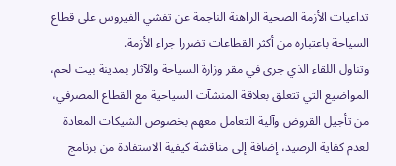تداعيات الأزمة الصحية الراهنة الناجمة عن تفشي الفيروس على قطاع السياحة باعتباره من أكثر القطاعات تضررا جراء الأزمة.
وتناول اللقاء الذي جرى في مقر وزارة السياحة والآثار بمدينة بيت لحم، المواضيع التي تتعلق بعلاقة المنشآت السياحية مع القطاع المصرفي، من تأجيل القروض وآلية التعامل معهم بخصوص الشيكات المعادة لعدم كفاية الرصيد، إضافة إلى مناقشة كيفية الاستفادة من برنامج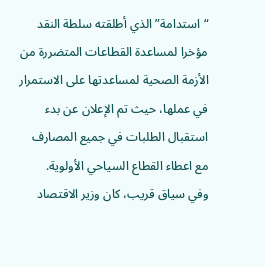“استدامة” الذي أطلقته سلطة النقد مؤخرا لمساعدة القطاعات المتضررة من الأزمة الصحية لمساعدتها على الاستمرار في عملها، حيث تم الإعلان عن بدء استقبال الطلبات في جميع المصارف مع اعطاء القطاع السياحي الأولوية.
وفي سياق قريب، كان وزير الاقتصاد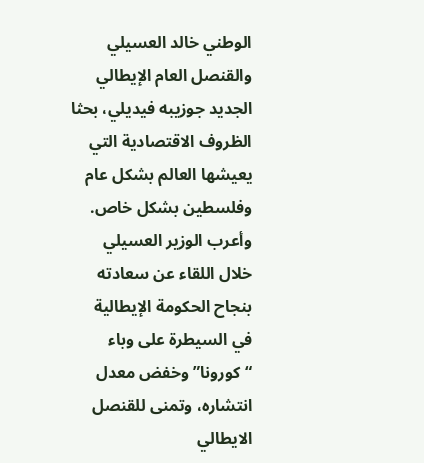الوطني خالد العسيلي والقنصل العام الإيطالي الجديد جوزيبه فيديلي، بحثا الظروف الاقتصادية التي يعيشها العالم بشكل عام وفلسطين بشكل خاص.
وأعرب الوزير العسيلي خلال اللقاء عن سعادته بنجاح الحكومة الإيطالية في السيطرة على وباء “كورونا” وخفض معدل انتشاره، وتمنى للقنصل الايطالي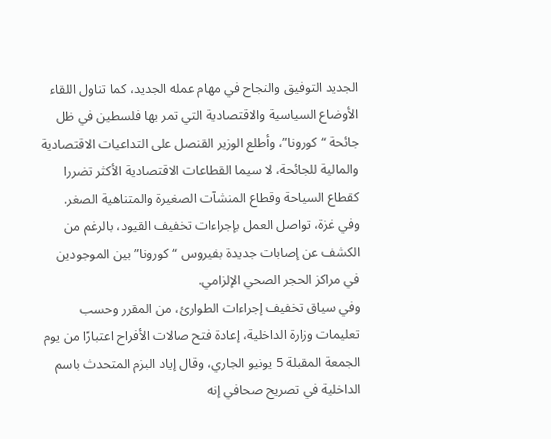الجديد التوفيق والنجاح في مهام عمله الجديد، كما تناول اللقاء الأوضاع السياسية والاقتصادية التي تمر بها فلسطين في ظل جائحة “كورونا”، وأطلع الوزير القنصل على التداعيات الاقتصادية والمالية للجائحة، لا سيما القطاعات الاقتصادية الأكثر تضررا كقطاع السياحة وقطاع المنشآت الصغيرة والمتناهية الصغر.
وفي غزة، تواصل العمل بإجراءات تخفيف القيود، بالرغم من الكشف عن إصابات جديدة بفيروس “كورونا” بين الموجودين في مراكز الحجر الصحي الإلزامي.
وفي سياق تخفيف إجراءات الطوارئ، من المقرر وحسب تعليمات وزارة الداخلية، إعادة فتح صالات الأفراح اعتبارًا من يوم الجمعة المقبلة 5 يونيو الجاري، وقال إياد البزم المتحدث باسم الداخلية في تصريح صحافي إنه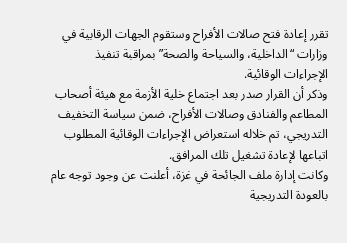تقرر إعادة فتح صالات الأفراح وستقوم الجهات الرقابية في وزارات “الداخلية، والسياحة والصحة” بمراقبة تنفيذ الإجراءات الوقائية.
وذكر أن القرار صدر بعد اجتماع خلية الأزمة مع هيئة أصحاب المطاعم والفنادق وصالات الأفراح، ضمن سياسة التخفيف التدريجي، تم خلاله استعراض الإجراءات الوقائية المطلوب اتباعها لإعادة تشغيل تلك المرافق.
وكانت إدارة ملف الجائحة في غزة، أعلنت عن وجود توجه عام بالعودة التدريجية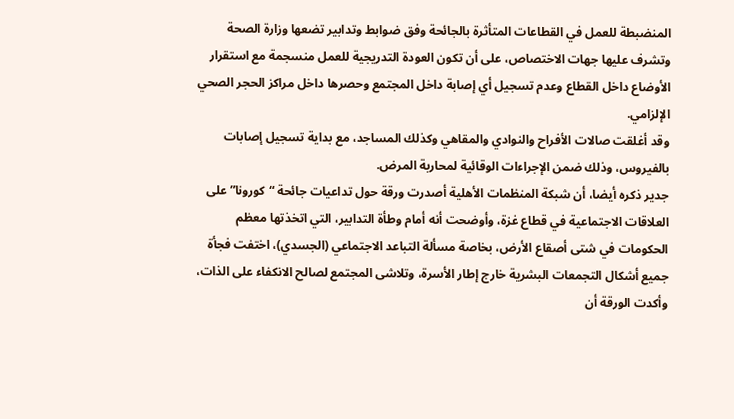المنضبطة للعمل في القطاعات المتأثرة بالجائحة وفق ضوابط وتدابير تضعها وزارة الصحة وتشرف عليها جهات الاختصاص، على أن تكون العودة التدريجية للعمل منسجمة مع استقرار الأوضاع داخل القطاع وعدم تسجيل أي إصابة داخل المجتمع وحصرها داخل مراكز الحجر الصحي الإلزامي.
وقد أغلقت صالات الأفراح والنوادي والمقاهي وكذلك المساجد، مع بداية تسجيل إصابات بالفيروس، وذلك ضمن الإجراءات الوقائية لمحاربة المرض.
جدير ذكره أيضا، أن شبكة المنظمات الأهلية أصدرت ورقة حول تداعيات جائحة “كورونا” على العلاقات الاجتماعية في قطاع غزة، وأوضحت أنه أمام وطأة التدابير، التي اتخذتها معظم الحكومات في شتى أصقاع الأرض، بخاصة مسألة التباعد الاجتماعي (الجسدي)، اختفت فجأة جميع أشكال التجمعات البشرية خارج إطار الأسرة، وتلاشى المجتمع لصالح الانكفاء على الذات، وأكدت الورقة أن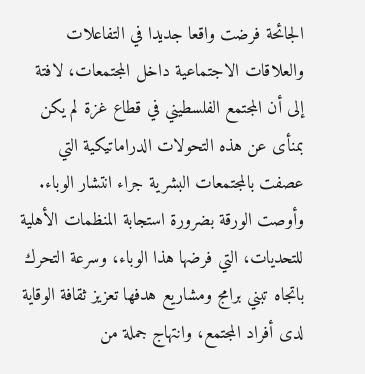الجائحة فرضت واقعا جديدا في التفاعلات والعلاقات الاجتماعية داخل المجتمعات، لافتة إلى أن المجتمع الفلسطيني في قطاع غزة لم يكن بمنأى عن هذه التحولات الدراماتيكية التي عصفت بالمجتمعات البشرية جراء انتشار الوباء.
وأوصت الورقة بضرورة استجابة المنظمات الأهلية للتحديات، التي فرضها هذا الوباء، وسرعة التحرك باتجاه تبني برامج ومشاريع هدفها تعزيز ثقافة الوقاية لدى أفراد المجتمع، وانتهاج جملة من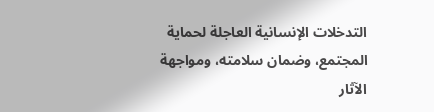التدخلات الإنسانية العاجلة لحماية المجتمع، وضمان سلامته، ومواجهة الآثار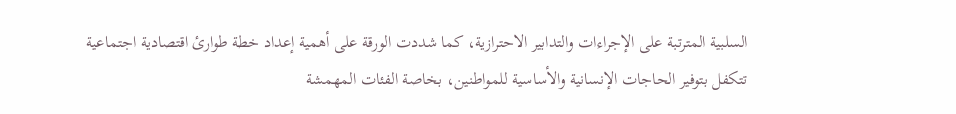السلبية المترتبة على الإجراءات والتدابير الاحترازية، كما شددت الورقة على أهمية إعداد خطة طوارئ اقتصادية اجتماعية تتكفل بتوفير الحاجات الإنسانية والأساسية للمواطنين، بخاصة الفئات المهمشة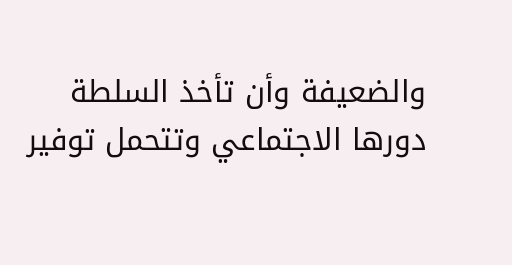والضعيفة وأن تأخذ السلطة دورها الاجتماعي وتتحمل توفير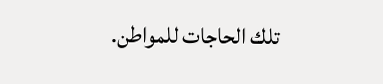تلك الحاجات للمواطن.